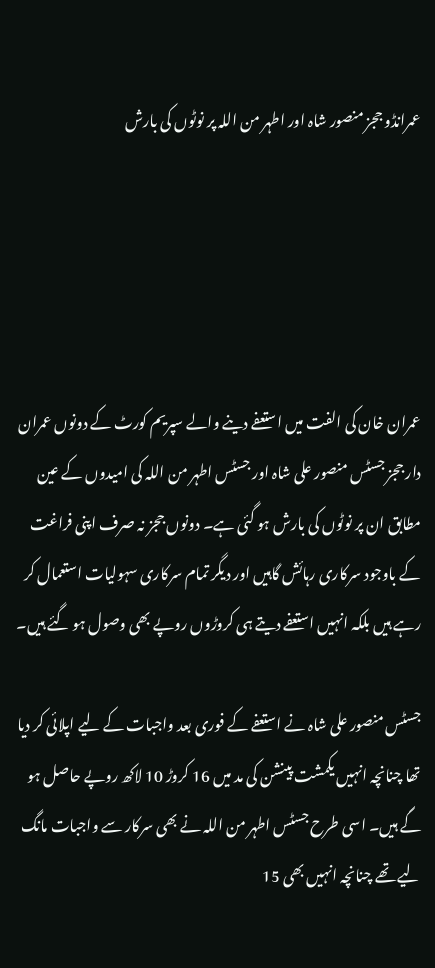عمرانڈو ججز منصور شاہ اور اطہر من اللہ پر نوٹوں کی بارش





عمران خان کی الفت میں استعفے دینے والے سپریم کورٹ کے دونوں عمران دار ججز جسٹس منصور علی شاہ اور جسٹس اطہر من اللہ کی امیدوں کے عین مطابق ان پر نوٹوں کی بارش ہو گئی ہے۔ دونوں ججز نہ صرف اپنی فراغت کے باوجود سرکاری رہائش گاہیں اور دیگر تمام سرکاری سہولیات استعمال کر رہے ہیں بلکہ انہیں استعفے دیتے ہی کروڑوں روپے بھی وصول ہو گئے ہیں۔

جسٹس منصور علی شاہ نے استعفے کے فوری بعد واجبات کے لیے اپلائی کر دیا تھا چنانچہ انہیں یکمشت پینشن کی مد میں 16 کروڑ 10 لاکھ روپے حاصل ہو گے ہیں۔ اسی طرح جسٹس اطہر من اللہ نے بھی سرکار سے واجبات مانگ لیے تھے چنانچہ انہیں بھی 15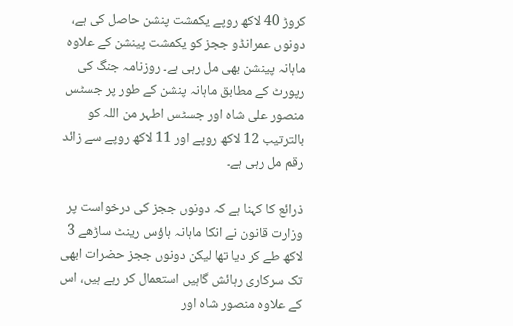کروڑ 40 لاکھ روپے یکمشت پنشن حاصل کی ہے، دونوں عمرانڈو ججز کو یکمشت پینشن کے علاوہ ماہانہ پینشن بھی مل رہی ہے۔ روزنامہ جنگ کی رپورٹ کے مطابق ماہانہ پنشن کے طور پر جسٹس منصور علی شاہ اور جسٹس اطہر من اللہ کو بالترتیب 12 لاکھ روپے اور 11 لاکھ روپے سے زائد رقم مل رہی ہے۔

ذرائع کا کہنا ہے کہ دونوں ججز کی درخواست پر وزارت قانون نے انکا ماہانہ ہاؤس رینٹ ساڑھے 3 لاکھ طے کر دیا تھا لیکن دونوں ججز حضرات ابھی تک سرکاری رہائش گاہیں استعمال کر رہے ہیں، اس کے علاوہ منصور شاہ اور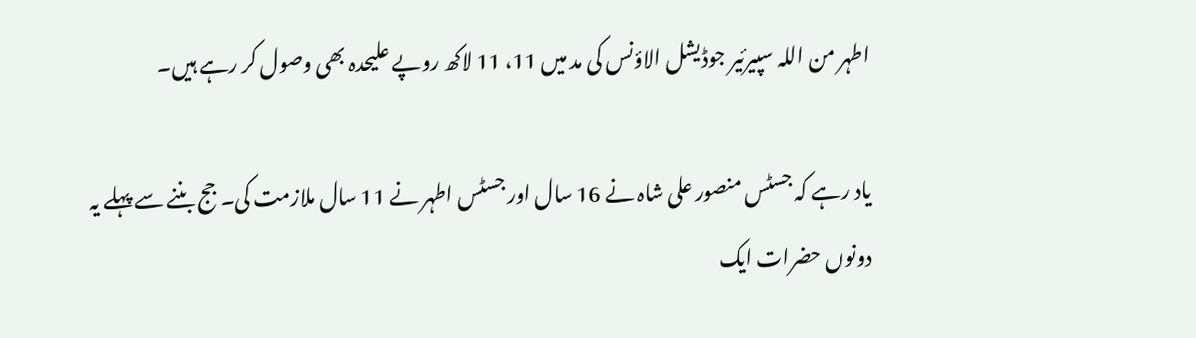اطہر من اللہ سپیرئیر جوڈیشل الاؤنس کی مد میں 11، 11 لاکھ روپے علیحدہ بھی وصول کر رہے ہیں۔

یاد رہے کہ جسٹس منصور علی شاہ نے 16 سال اور جسٹس اطہر نے 11 سال ملازمت کی۔ جج بننے سے پہلے یہ دونوں حضرات ایک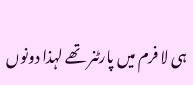ہی لا فرم میں پارٹنر تھے لہذا دونوں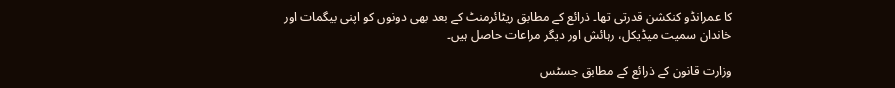کا عمرانڈو کنکشن قدرتی تھا۔ ذرائع کے مطابق ریٹائرمنٹ کے بعد بھی دونوں کو اپنی بیگمات اور خاندان سمیت میڈیکل، رہائش اور دیگر مراعات حاصل ہیں۔

وزارت قانون کے ذرائع کے مطابق جسٹس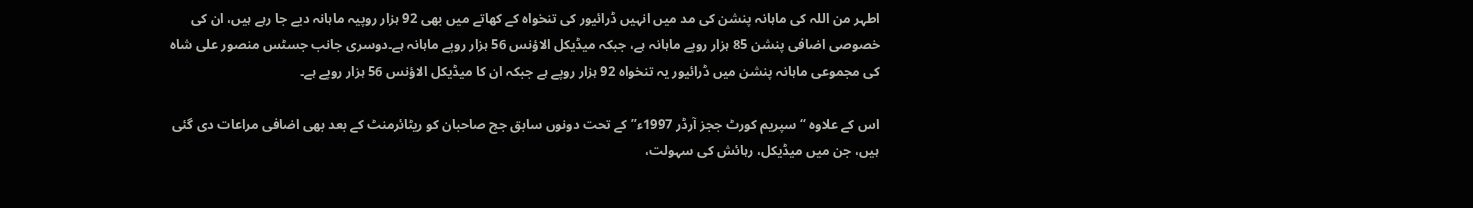اطہر من اللہ کی ماہانہ پنشن کی مد میں انہیں ڈرائیور کی تنخواہ کے کھاتے میں بھی 92 ہزار روپیہ ماہانہ دیے جا رہے ہیں، ان کی خصوصی اضافی پنشن 85 ہزار روپے ماہانہ ہے، جبکہ میڈیکل الاؤنس 56 ہزار روپے ماہانہ ہے۔دوسری جانب جسٹس منصور علی شاہ کی مجموعی ماہانہ پنشن میں ڈرائیور یہ تنخواہ 92 ہزار روپے ہے جبکہ ان کا میڈیکل الاؤنس 56 ہزار روپے ہے۔

اس کے علاوہ “سپریم کورٹ ججز آرڈر 1997ء” کے تحت دونوں سابق جج صاحبان کو ریٹائرمنٹ کے بعد بھی اضافی مراعات دی گئی ہیں، جن میں میڈیکل، رہائش کی سہولت،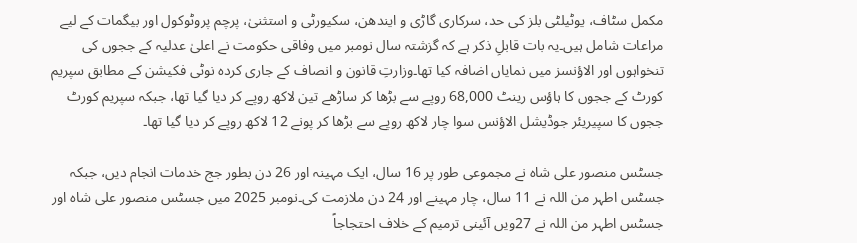مکمل سٹاف، یوٹیلٹی بلز کی حد، سرکاری گاڑی و ایندھن، سکیورٹی و استثنیٰ، پرچم پروٹوکول اور بیگمات کے لیے مراعات شامل ہیں۔یہ بات قابلِ ذکر ہے کہ گزشتہ سال نومبر میں وفاقی حکومت نے اعلیٰ عدلیہ کے ججوں کی تنخواہوں اور الاؤنسز میں نمایاں اضافہ کیا تھا۔وزارتِ قانون و انصاف کے جاری کردہ نوٹی فکیشن کے مطابق سپریم کورٹ کے ججوں کا ہاؤس رینٹ 68,000 روپے سے بڑھا کر ساڑھے تین لاکھ روپے کر دیا گیا تھا، جبکہ سپریم کورٹ ججوں کا سپیریئر جوڈیشل الاؤنس سوا چار لاکھ روپے سے بڑھا کر پونے 12 لاکھ روپے کر دیا گیا تھا۔

جسٹس منصور علی شاہ نے مجموعی طور پر 16 سال، ایک مہینہ اور 26 دن بطور جج خدمات انجام دیں، جبکہ جسٹس اطہر من اللہ نے 11 سال، چار مہینے اور 24 دن ملازمت کی۔نومبر 2025 میں جسٹس منصور علی شاہ اور جسٹس اطہر من اللہ نے 27ویں آئینی ترمیم کے خلاف احتجاجاً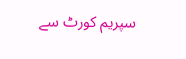سپریم کورٹ سے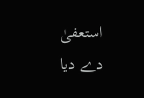استعفیٰ دے دیا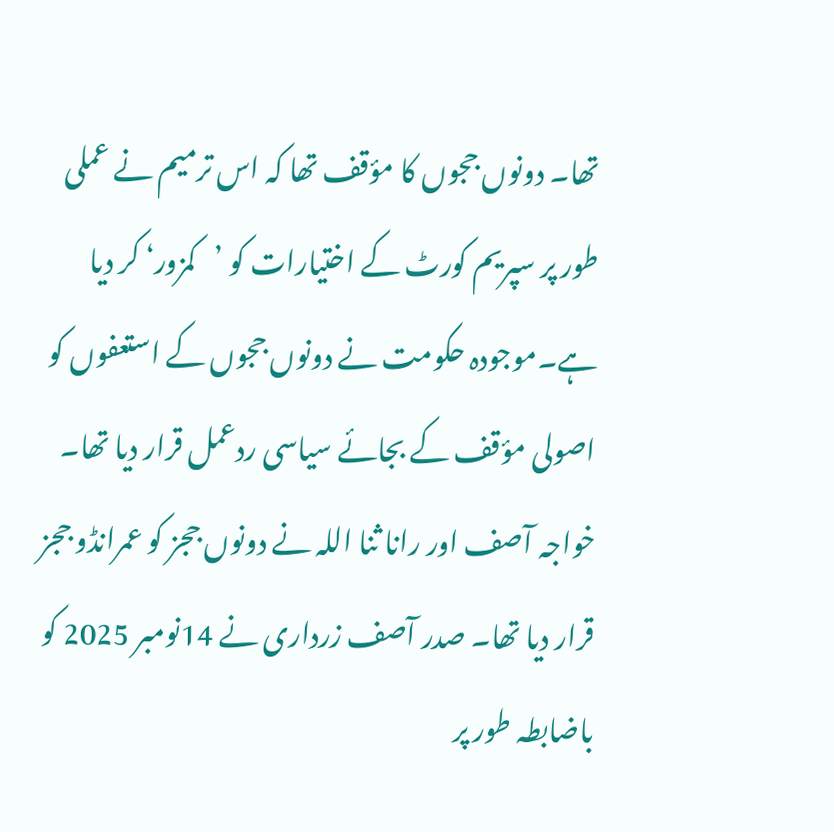تھا۔ دونوں ججوں کا مؤقف تھا کہ اس ترمیم نے عملی طور پر سپریم کورٹ کے اختیارات کو ’کمزور‘ کر دیا ہے۔موجودہ حکومت نے دونوں ججوں کے استعفوں کو اصولی مؤقف کے بجائے سیاسی ردعمل قرار دیا تھا۔ خواجہ آصف اور رانا ثنا اللہ نے دونوں ججز کو عمرانڈو ججز قرار دیا تھا۔ صدر آصف زرداری نے 14نومبر 2025 کو باضابطہ طور پر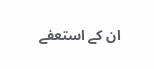ان کے استعفے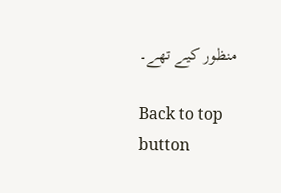منظور کیے تھے۔

Back to top button